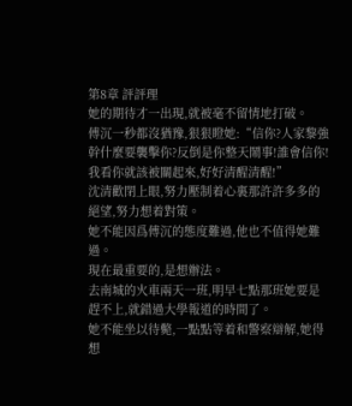第8章 評評理
她的期待才一出現,就被毫不留情地打破。
傅沉一秒都沒猶豫,狠狠瞪她:“信你?人家黎強幹什麼要襲擊你?反倒是你整天鬧事!誰會信你!我看你就該被關起來,好好清醒清醒!”
沈清歡閉上眼,努力壓制着心裏那許許多多的絕望,努力想着對策。
她不能因爲傅沉的態度難過,他也不值得她難過。
現在最重要的,是想辦法。
去南城的火車兩天一班,明早七點那班她要是趕不上,就錯過大學報道的時間了。
她不能坐以待斃,一點點等着和警察辯解,她得想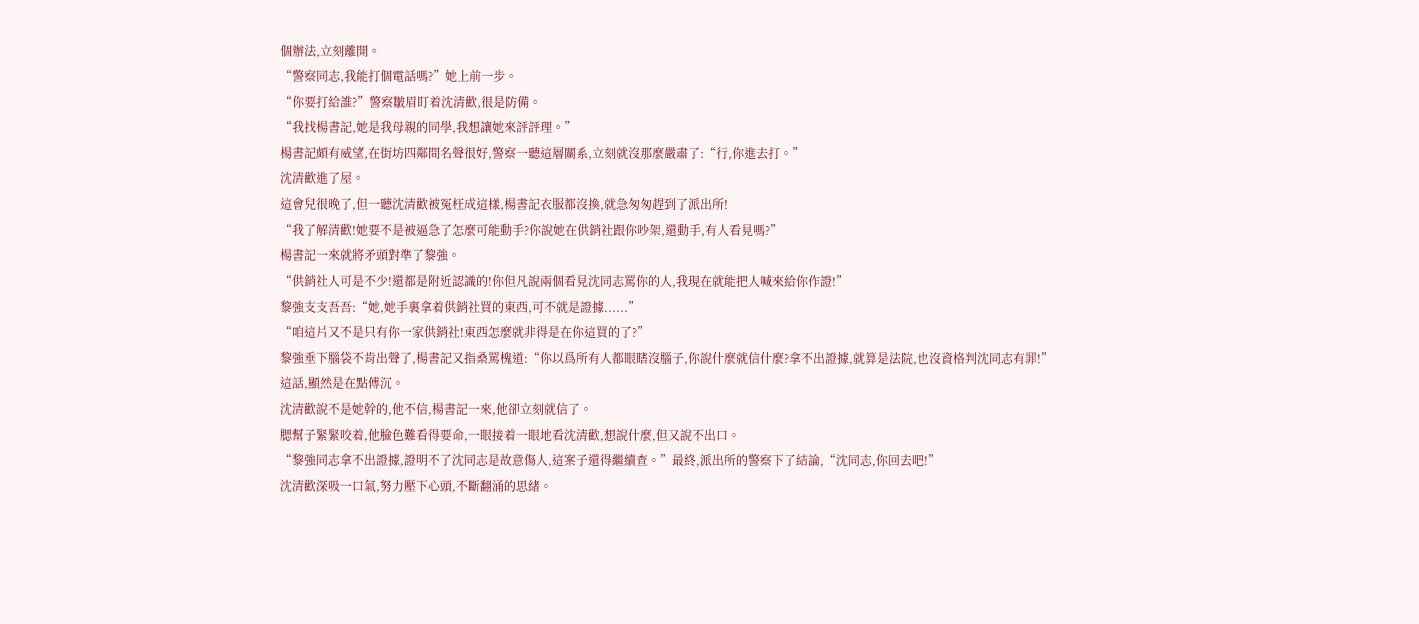個辦法,立刻離開。
“警察同志,我能打個電話嗎?”她上前一步。
“你要打給誰?”警察皺眉盯着沈清歡,很是防備。
“我找楊書記,她是我母親的同學,我想讓她來評評理。”
楊書記頗有威望,在街坊四鄰間名聲很好,警察一聽這層關系,立刻就沒那麼嚴肅了:“行,你進去打。”
沈清歡進了屋。
這會兒很晚了,但一聽沈清歡被冤枉成這樣,楊書記衣服都沒換,就急匆匆趕到了派出所!
“我了解清歡!她要不是被逼急了怎麼可能動手?你說她在供銷社跟你吵架,還動手,有人看見嗎?”
楊書記一來就將矛頭對準了黎強。
“供銷社人可是不少!還都是附近認識的!你但凡說兩個看見沈同志罵你的人,我現在就能把人喊來給你作證!”
黎強支支吾吾:“她,她手裏拿着供銷社買的東西,可不就是證據......”
“咱這片又不是只有你一家供銷社!東西怎麼就非得是在你這買的了?”
黎強垂下腦袋不肯出聲了,楊書記又指桑罵槐道:“你以爲所有人都眼瞎沒腦子,你說什麼就信什麼?拿不出證據,就算是法院,也沒資格判沈同志有罪!”
這話,顯然是在點傅沉。
沈清歡說不是她幹的,他不信,楊書記一來,他卻立刻就信了。
腮幫子緊緊咬着,他臉色難看得要命,一眼接着一眼地看沈清歡,想說什麼,但又說不出口。
“黎強同志拿不出證據,證明不了沈同志是故意傷人,這案子還得繼續查。”最終,派出所的警察下了結論,“沈同志,你回去吧!”
沈清歡深吸一口氣,努力壓下心頭,不斷翻涌的思緒。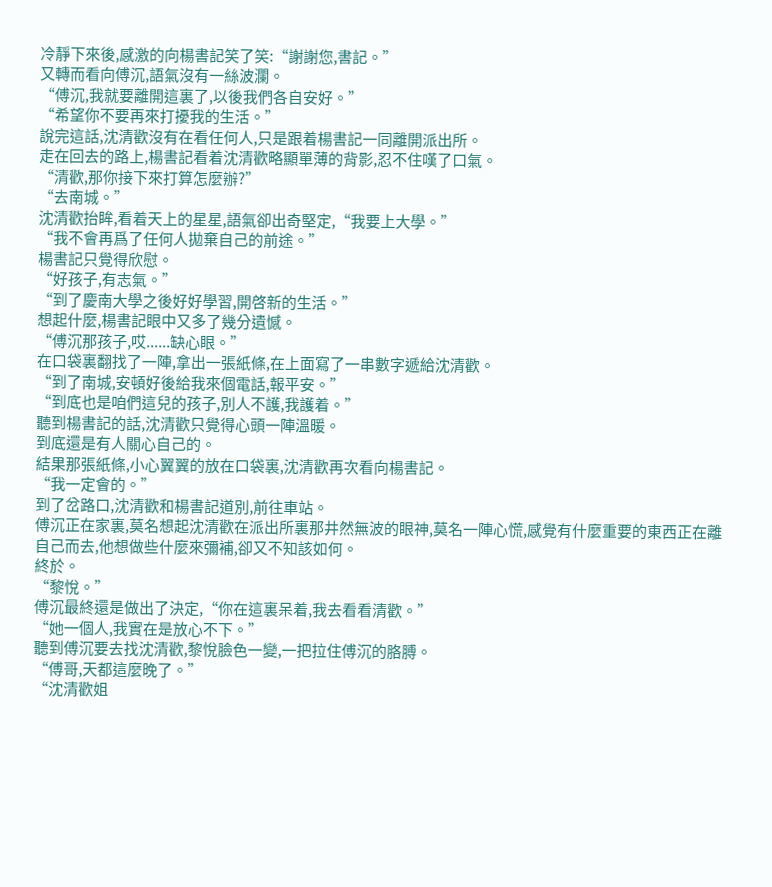冷靜下來後,感激的向楊書記笑了笑:“謝謝您,書記。”
又轉而看向傅沉,語氣沒有一絲波瀾。
“傅沉,我就要離開這裏了,以後我們各自安好。”
“希望你不要再來打擾我的生活。”
說完這話,沈清歡沒有在看任何人,只是跟着楊書記一同離開派出所。
走在回去的路上,楊書記看着沈清歡略顯單薄的背影,忍不住嘆了口氣。
“清歡,那你接下來打算怎麼辦?”
“去南城。”
沈清歡抬眸,看着天上的星星,語氣卻出奇堅定,“我要上大學。”
“我不會再爲了任何人拋棄自己的前途。”
楊書記只覺得欣慰。
“好孩子,有志氣。”
“到了慶南大學之後好好學習,開啓新的生活。”
想起什麼,楊書記眼中又多了幾分遺憾。
“傅沉那孩子,哎......缺心眼。”
在口袋裏翻找了一陣,拿出一張紙條,在上面寫了一串數字遞給沈清歡。
“到了南城,安頓好後給我來個電話,報平安。”
“到底也是咱們這兒的孩子,別人不護,我護着。”
聽到楊書記的話,沈清歡只覺得心頭一陣溫暖。
到底還是有人關心自己的。
結果那張紙條,小心翼翼的放在口袋裏,沈清歡再次看向楊書記。
“我一定會的。”
到了岔路口,沈清歡和楊書記道別,前往車站。
傅沉正在家裏,莫名想起沈清歡在派出所裏那井然無波的眼神,莫名一陣心慌,感覺有什麼重要的東西正在離自己而去,他想做些什麼來彌補,卻又不知該如何。
終於。
“黎悅。”
傅沉最終還是做出了決定,“你在這裏呆着,我去看看清歡。”
“她一個人,我實在是放心不下。”
聽到傅沉要去找沈清歡,黎悅臉色一變,一把拉住傅沉的胳膊。
“傅哥,天都這麼晚了。”
“沈清歡姐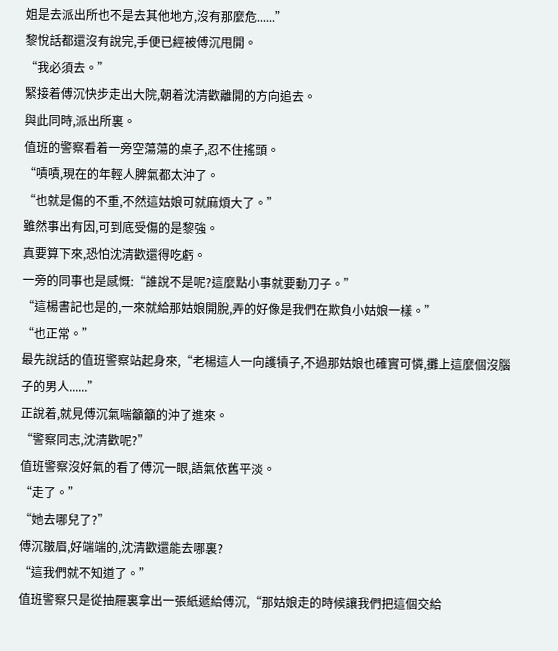姐是去派出所也不是去其他地方,沒有那麼危......”
黎悅話都還沒有說完,手便已經被傅沉甩開。
“我必須去。”
緊接着傅沉快步走出大院,朝着沈清歡離開的方向追去。
與此同時,派出所裏。
值班的警察看着一旁空蕩蕩的桌子,忍不住搖頭。
“嘖嘖,現在的年輕人脾氣都太沖了。
“也就是傷的不重,不然這姑娘可就麻煩大了。”
雖然事出有因,可到底受傷的是黎強。
真要算下來,恐怕沈清歡還得吃虧。
一旁的同事也是感慨:“誰說不是呢?這麼點小事就要動刀子。”
“這楊書記也是的,一來就給那姑娘開脫,弄的好像是我們在欺負小姑娘一樣。”
“也正常。”
最先說話的值班警察站起身來,“老楊這人一向護犢子,不過那姑娘也確實可憐,攤上這麼個沒腦子的男人......”
正說着,就見傅沉氣喘籲籲的沖了進來。
“警察同志,沈清歡呢?”
值班警察沒好氣的看了傅沉一眼,語氣依舊平淡。
“走了。”
“她去哪兒了?”
傅沉皺眉,好端端的,沈清歡還能去哪裏?
“這我們就不知道了。”
值班警察只是從抽屜裏拿出一張紙遞給傅沉,“那姑娘走的時候讓我們把這個交給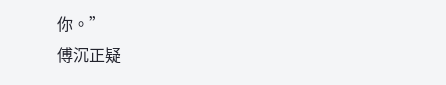你。”
傅沉正疑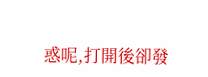惑呢,打開後卻發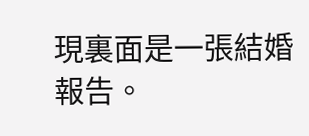現裏面是一張結婚報告。